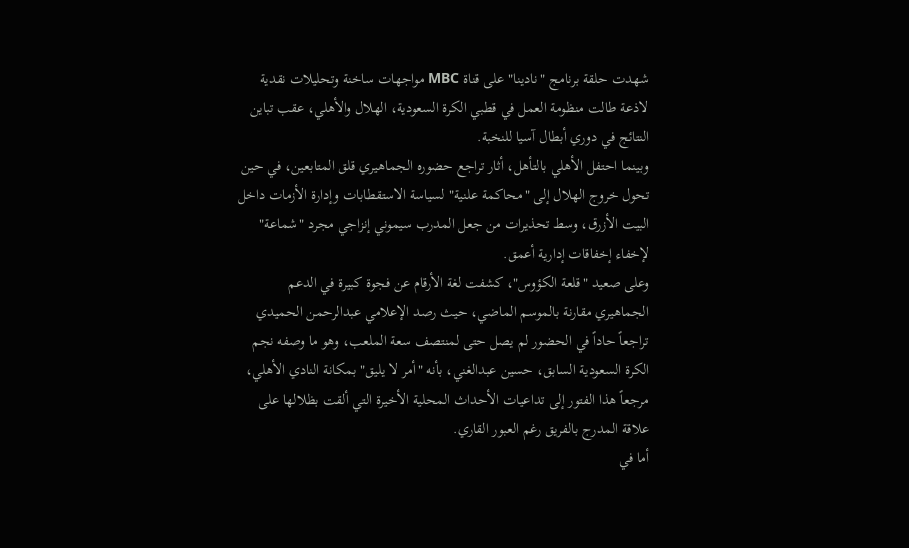شهدت حلقة برنامج "نادينا" على قناة MBC مواجهات ساخنة وتحليلات نقدية لاذعة طالت منظومة العمل في قطبي الكرة السعودية، الهلال والأهلي، عقب تباين النتائج في دوري أبطال آسيا للنخبة.
وبينما احتفل الأهلي بالتأهل، أثار تراجع حضوره الجماهيري قلق المتابعين، في حين تحول خروج الهلال إلى "محاكمة علنية" لسياسة الاستقطابات وإدارة الأزمات داخل البيت الأزرق، وسط تحذيرات من جعل المدرب سيموني إنزاجي مجرد "شماعة" لإخفاء إخفاقات إدارية أعمق.
وعلى صعيد "قلعة الكؤوس"، كشفت لغة الأرقام عن فجوة كبيرة في الدعم الجماهيري مقارنة بالموسم الماضي، حيث رصد الإعلامي عبدالرحمن الحميدي تراجعاً حاداً في الحضور لم يصل حتى لمنتصف سعة الملعب، وهو ما وصفه نجم الكرة السعودية السابق، حسين عبدالغني، بأنه "أمر لا يليق" بمكانة النادي الأهلي، مرجعاً هذا الفتور إلى تداعيات الأحداث المحلية الأخيرة التي ألقت بظلالها على علاقة المدرج بالفريق رغم العبور القاري.
أما في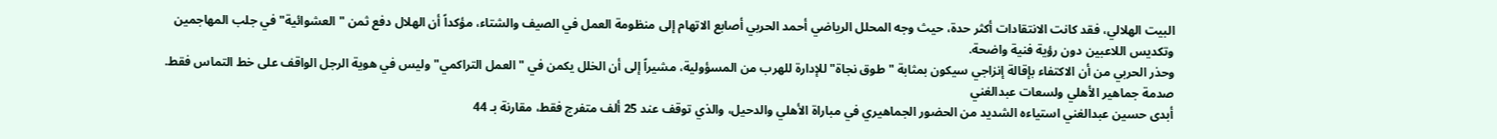البيت الهلالي، فقد كانت الانتقادات أكثر حدة، حيث وجه المحلل الرياضي أحمد الحربي أصابع الاتهام إلى منظومة العمل في الصيف والشتاء، مؤكداً أن الهلال دفع ثمن "العشوائية" في جلب المهاجمين وتكديس اللاعبين دون رؤية فنية واضحة.
وحذر الحربي من أن الاكتفاء بإقالة إنزاجي سيكون بمثابة "طوق نجاة" للإدارة للهرب من المسؤولية، مشيراً إلى أن الخلل يكمن في "العمل التراكمي" وليس في هوية الرجل الواقف على خط التماس فقط.
صدمة جماهير الأهلي ولسعات عبدالغني
أبدى حسين عبدالغني استياءه الشديد من الحضور الجماهيري في مباراة الأهلي والدحيل، والذي توقف عند 25 ألف متفرج فقط، مقارنة بـ 44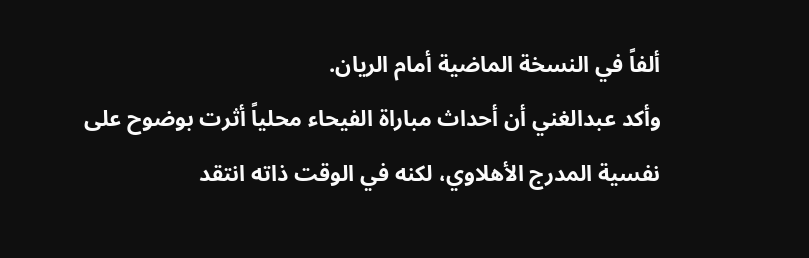ألفاً في النسخة الماضية أمام الريان.
وأكد عبدالغني أن أحداث مباراة الفيحاء محلياً أثرت بوضوح على نفسية المدرج الأهلاوي، لكنه في الوقت ذاته انتقد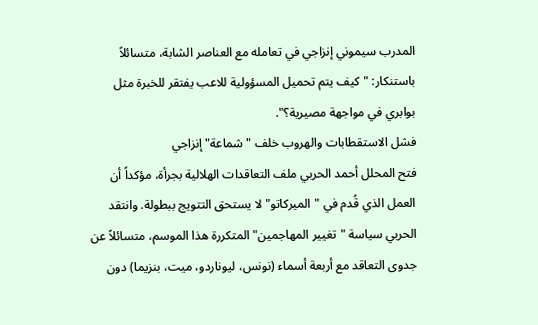المدرب سيموني إنزاجي في تعامله مع العناصر الشابة، متسائلاً باستنكار: "كيف يتم تحميل المسؤولية للاعب يفتقر للخبرة مثل بوابري في مواجهة مصيرية؟".
فشل الاستقطابات والهروب خلف "شماعة" إنزاجي
فتح المحلل أحمد الحربي ملف التعاقدات الهلالية بجرأة، مؤكداً أن العمل الذي قُدم في "الميركاتو" لا يستحق التتويج ببطولة. وانتقد الحربي سياسة "تغيير المهاجمين" المتكررة هذا الموسم، متسائلاً عن جدوى التعاقد مع أربعة أسماء (نونس، ليوناردو، ميت، بنزيما) دون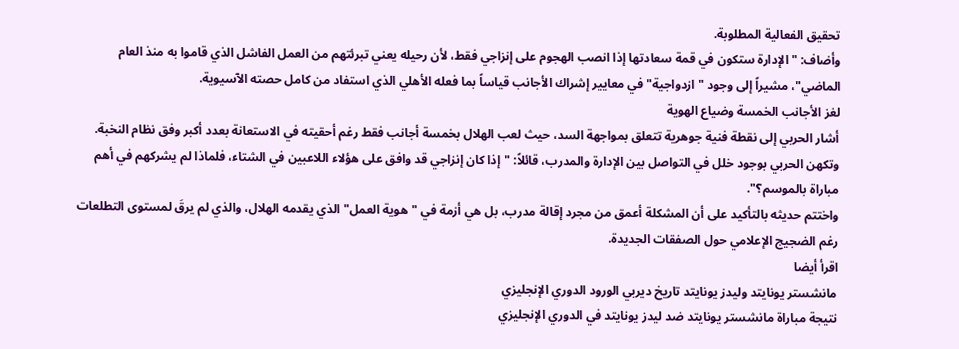تحقيق الفعالية المطلوبة.
وأضاف: "الإدارة ستكون في قمة سعادتها إذا انصب الهجوم على إنزاجي فقط، لأن رحيله يعني تبرئتهم من العمل الفاشل الذي قاموا به منذ العام الماضي"، مشيراً إلى وجود "ازدواجية" في معايير إشراك الأجانب قياساً بما فعله الأهلي الذي استفاد من كامل حصته الآسيوية.
لغز الأجانب الخمسة وضياع الهوية
أشار الحربي إلى نقطة فنية جوهرية تتعلق بمواجهة السد، حيث لعب الهلال بخمسة أجانب فقط رغم أحقيته في الاستعانة بعدد أكبر وفق نظام النخبة.
وتكهن الحربي بوجود خلل في التواصل بين الإدارة والمدرب، قائلاً: "إذا كان إنزاجي قد وافق على هؤلاء اللاعبين في الشتاء، فلماذا لم يشركهم في أهم مباراة بالموسم؟".
واختتم حديثه بالتأكيد على أن المشكلة أعمق من مجرد إقالة مدرب، بل هي أزمة في "هوية العمل" الذي يقدمه الهلال، والذي لم يرقَ لمستوى التطلعات رغم الضجيج الإعلامي حول الصفقات الجديدة.
اقرأ أيضا
مانشستر يونايتد وليدز يونايتد تاريخ ديربي الورود الدوري الإنجليزي
نتيجة مباراة مانشستر يونايتد ضد ليدز يونايتد في الدوري الإنجليزي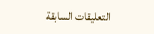التعليقات السابقة